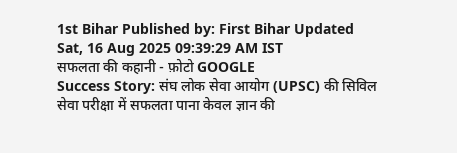1st Bihar Published by: First Bihar Updated Sat, 16 Aug 2025 09:39:29 AM IST
सफलता की कहानी - फ़ोटो GOOGLE
Success Story: संघ लोक सेवा आयोग (UPSC) की सिविल सेवा परीक्षा में सफलता पाना केवल ज्ञान की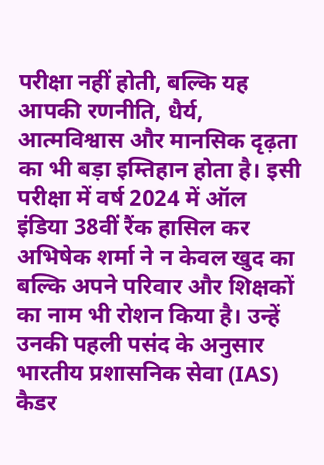परीक्षा नहीं होती, बल्कि यह आपकी रणनीति, धैर्य, आत्मविश्वास और मानसिक दृढ़ता का भी बड़ा इम्तिहान होता है। इसी परीक्षा में वर्ष 2024 में ऑल इंडिया 38वीं रैंक हासिल कर अभिषेक शर्मा ने न केवल खुद का बल्कि अपने परिवार और शिक्षकों का नाम भी रोशन किया है। उन्हें उनकी पहली पसंद के अनुसार भारतीय प्रशासनिक सेवा (IAS) कैडर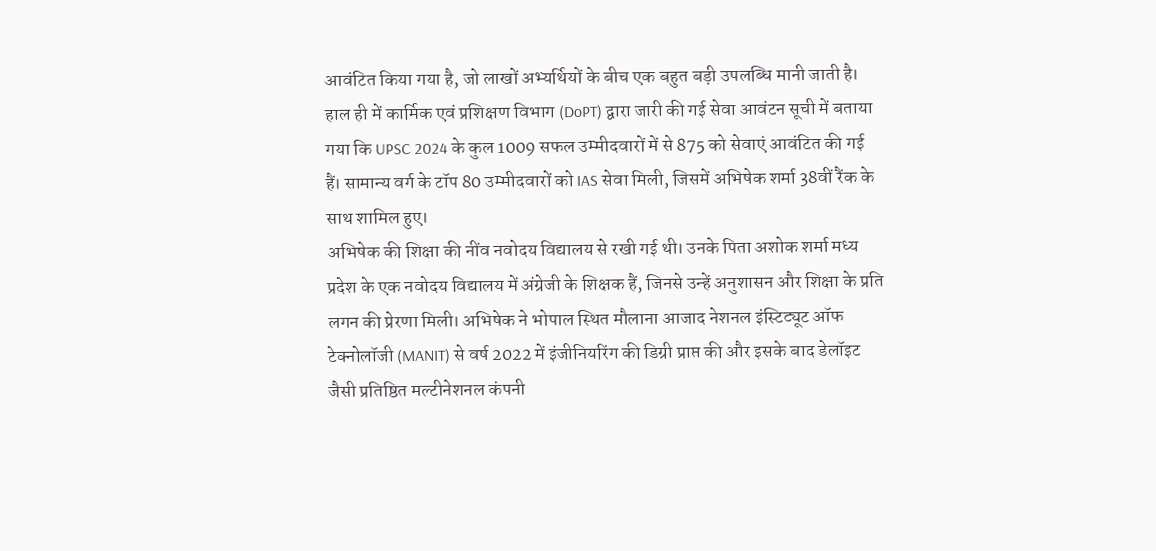आवंटित किया गया है, जो लाखों अभ्यर्थियों के बीच एक बहुत बड़ी उपलब्धि मानी जाती है।
हाल ही में कार्मिक एवं प्रशिक्षण विभाग (DoPT) द्वारा जारी की गई सेवा आवंटन सूची में बताया गया कि UPSC 2024 के कुल 1009 सफल उम्मीदवारों में से 875 को सेवाएं आवंटित की गई हैं। सामान्य वर्ग के टॉप 80 उम्मीदवारों को IAS सेवा मिली, जिसमें अभिषेक शर्मा 38वीं रैंक के साथ शामिल हुए।
अभिषेक की शिक्षा की नींव नवोदय विद्यालय से रखी गई थी। उनके पिता अशोक शर्मा मध्य प्रदेश के एक नवोदय विद्यालय में अंग्रेजी के शिक्षक हैं, जिनसे उन्हें अनुशासन और शिक्षा के प्रति लगन की प्रेरणा मिली। अभिषेक ने भोपाल स्थित मौलाना आजाद नेशनल इंस्टिट्यूट ऑफ टेक्नोलॉजी (MANIT) से वर्ष 2022 में इंजीनियरिंग की डिग्री प्राप्त की और इसके बाद डेलॉइट जैसी प्रतिष्ठित मल्टीनेशनल कंपनी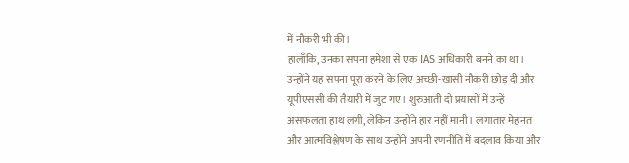में नौकरी भी की।
हालाँकि, उनका सपना हमेशा से एक IAS अधिकारी बनने का था। उन्होंने यह सपना पूरा करने के लिए अच्छी-खासी नौकरी छोड़ दी और यूपीएससी की तैयारी में जुट गए। शुरुआती दो प्रयासों में उन्हें असफलता हाथ लगी, लेकिन उन्होंने हार नहीं मानी। लगातार मेहनत और आत्मविश्लेषण के साथ उन्होंने अपनी रणनीति में बदलाव किया और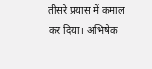तीसरे प्रयास में कमाल कर दिया। अभिषेक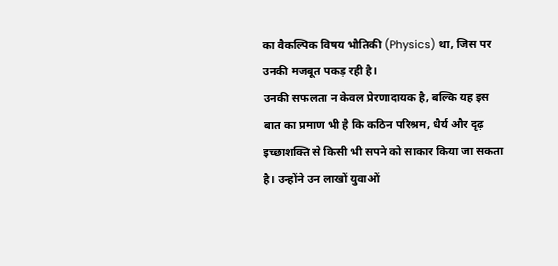का वैकल्पिक विषय भौतिकी (Physics) था, जिस पर उनकी मजबूत पकड़ रही है।
उनकी सफलता न केवल प्रेरणादायक है, बल्कि यह इस बात का प्रमाण भी है कि कठिन परिश्रम, धैर्य और दृढ़ इच्छाशक्ति से किसी भी सपने को साकार किया जा सकता है। उन्होंने उन लाखों युवाओं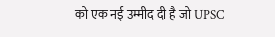को एक नई उम्मीद दी है जो UPSC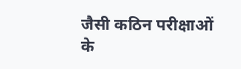जैसी कठिन परीक्षाओं के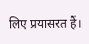लिए प्रयासरत हैं।